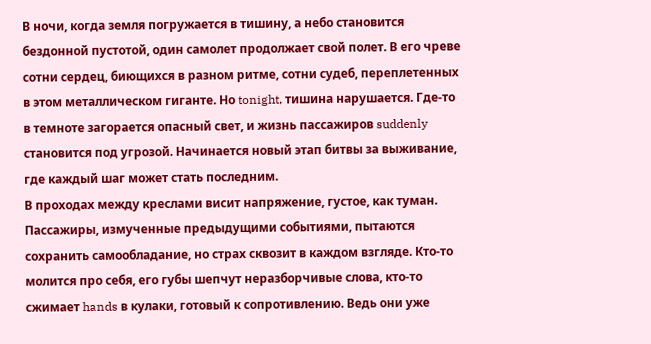В ночи, когда земля погружается в тишину, а небо становится бездонной пустотой, один самолет продолжает свой полет. В его чреве сотни сердец, биющихся в разном ритме, сотни судеб, переплетенных в этом металлическом гиганте. Но tonight, тишина нарушается. Где-то в темноте загорается опасный свет, и жизнь пассажиров suddenly становится под угрозой. Начинается новый этап битвы за выживание, где каждый шаг может стать последним.
В проходах между креслами висит напряжение, густое, как туман. Пассажиры, измученные предыдущими событиями, пытаются сохранить самообладание, но страх сквозит в каждом взгляде. Кто-то молится про себя, его губы шепчут неразборчивые слова, кто-то сжимает hands в кулаки, готовый к сопротивлению. Ведь они уже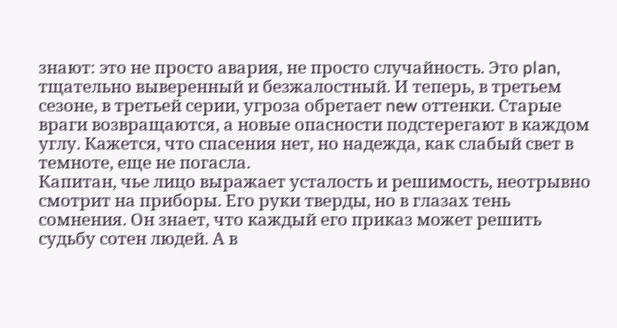знают: это не просто авария, не просто случайность. Это plan, тщательно выверенный и безжалостный. И теперь, в третьем сезоне, в третьей серии, угроза обретает new оттенки. Старые враги возвращаются, а новые опасности подстерегают в каждом углу. Кажется, что спасения нет, но надежда, как слабый свет в темноте, еще не погасла.
Капитан, чье лицо выражает усталость и решимость, неотрывно смотрит на приборы. Его руки тверды, но в глазах тень сомнения. Он знает, что каждый его приказ может решить судьбу сотен людей. А в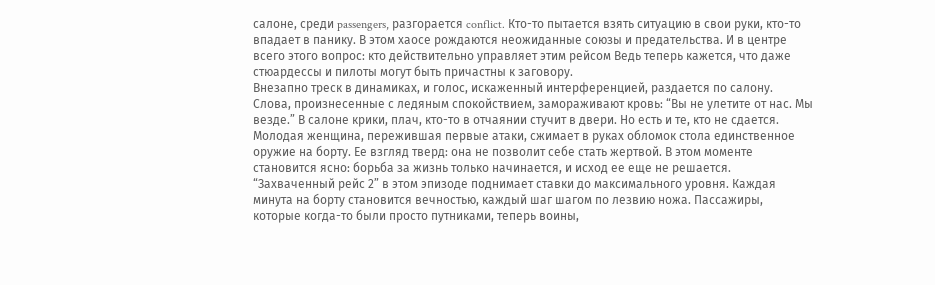салоне, среди passengers, разгорается conflict. Кто-то пытается взять ситуацию в свои руки, кто-то впадает в панику. В этом хаосе рождаются неожиданные союзы и предательства. И в центре всего этого вопрос: кто действительно управляет этим рейсом Ведь теперь кажется, что даже стюардессы и пилоты могут быть причастны к заговору.
Внезапно треск в динамиках, и голос, искаженный интерференцией, раздается по салону. Слова, произнесенные с ледяным спокойствием, замораживают кровь: “Вы не улетите от нас. Мы везде.” В салоне крики, плач, кто-то в отчаянии стучит в двери. Но есть и те, кто не сдается. Молодая женщина, пережившая первые атаки, сжимает в руках обломок стола единственное оружие на борту. Ее взгляд тверд: она не позволит себе стать жертвой. В этом моменте становится ясно: борьба за жизнь только начинается, и исход ее еще не решается.
“Захваченный рейс 2” в этом эпизоде поднимает ставки до максимального уровня. Каждая минута на борту становится вечностью, каждый шаг шагом по лезвию ножа. Пассажиры, которые когда-то были просто путниками, теперь воины,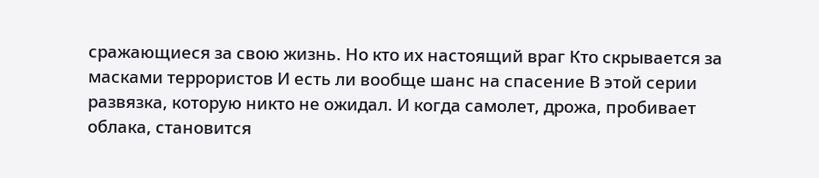сражающиеся за свою жизнь. Но кто их настоящий враг Кто скрывается за масками террористов И есть ли вообще шанс на спасение В этой серии развязка, которую никто не ожидал. И когда самолет, дрожа, пробивает облака, становится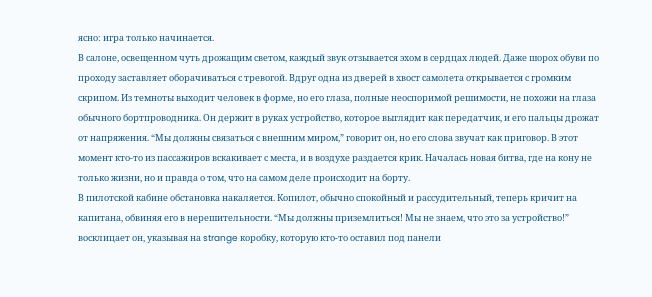ясно: игра только начинается.
В салоне, освещенном чуть дрожащим светом, каждый звук отзывается эхом в сердцах людей. Даже шорох обуви по проходу заставляет оборачиваться с тревогой. Вдруг одна из дверей в хвост самолета открывается с громким скрипом. Из темноты выходит человек в форме, но его глаза, полные неоспоримой решимости, не похожи на глаза обычного бортпроводника. Он держит в руках устройство, которое выглядит как передатчик, и его пальцы дрожат от напряжения. “Мы должны связаться с внешним миром,” говорит он, но его слова звучат как приговор. В этот момент кто-то из пассажиров вскакивает с места, и в воздухе раздается крик. Началась новая битва, где на кону не только жизни, но и правда о том, что на самом деле происходит на борту.
В пилотской кабине обстановка накаляется. Копилот, обычно спокойный и рассудительный, теперь кричит на капитана, обвиняя его в нерешительности. “Мы должны приземлиться! Мы не знаем, что это за устройство!” восклицает он, указывая на strange коробку, которую кто-то оставил под панели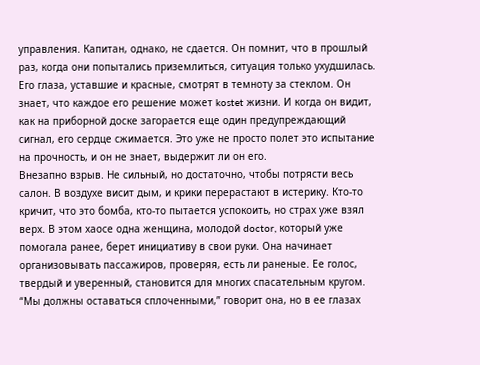управления. Капитан, однако, не сдается. Он помнит, что в прошлый раз, когда они попытались приземлиться, ситуация только ухудшилась. Его глаза, уставшие и красные, смотрят в темноту за стеклом. Он знает, что каждое его решение может kostet жизни. И когда он видит, как на приборной доске загорается еще один предупреждающий сигнал, его сердце сжимается. Это уже не просто полет это испытание на прочность, и он не знает, выдержит ли он его.
Внезапно взрыв. Не сильный, но достаточно, чтобы потрясти весь салон. В воздухе висит дым, и крики перерастают в истерику. Кто-то кричит, что это бомба, кто-то пытается успокоить, но страх уже взял верх. В этом хаосе одна женщина, молодой doctor, который уже помогала ранее, берет инициативу в свои руки. Она начинает организовывать пассажиров, проверяя, есть ли раненые. Ее голос, твердый и уверенный, становится для многих спасательным кругом. “Мы должны оставаться сплоченными,” говорит она, но в ее глазах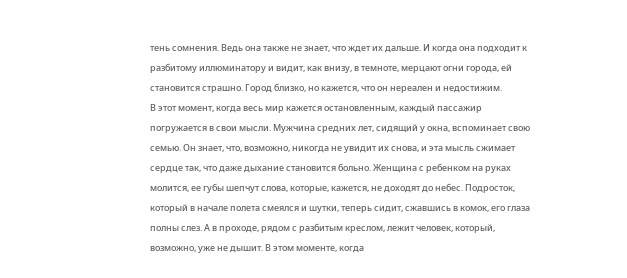тень сомнения. Ведь она также не знает, что ждет их дальше. И когда она подходит к разбитому иллюминатору и видит, как внизу, в темноте, мерцают огни города, ей становится страшно. Город близко, но кажется, что он нереален и недостижим.
В этот момент, когда весь мир кажется остановленным, каждый пассажир погружается в свои мысли. Мужчина средних лет, сидящий у окна, вспоминает свою семью. Он знает, что, возможно, никогда не увидит их снова, и эта мысль сжимает сердце так, что даже дыхание становится больно. Женщина с ребенком на руках молится, ее губы шепчут слова, которые, кажется, не доходят до небес. Подросток, который в начале полета смеялся и шутки, теперь сидит, сжавшись в комок, его глаза полны слез. А в проходе, рядом с разбитым креслом, лежит человек, который, возможно, уже не дышит. В этом моменте, когда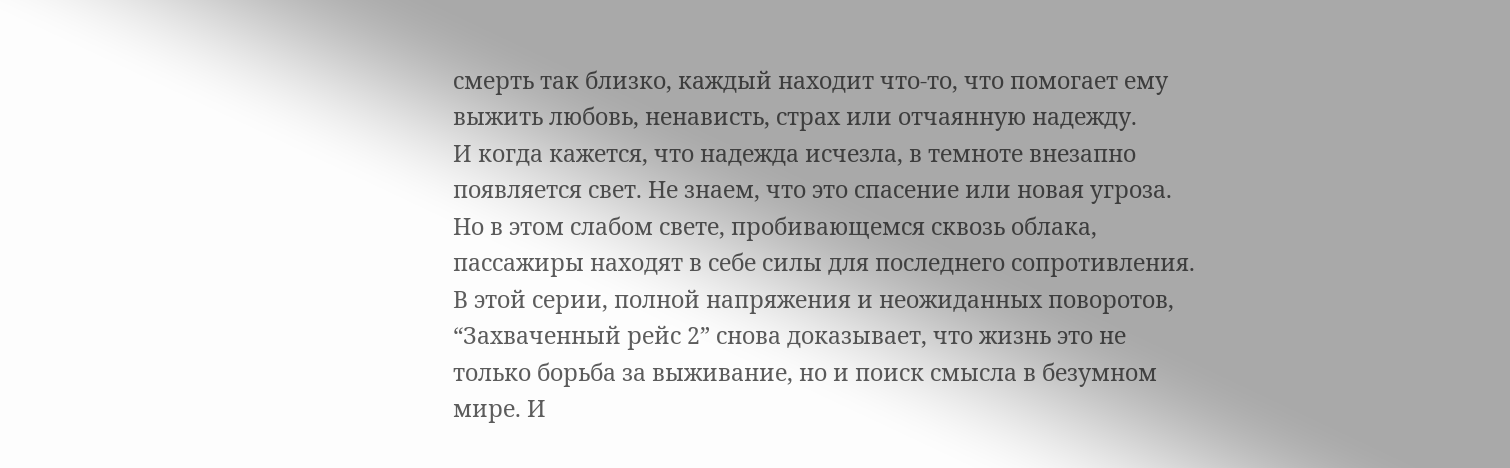смерть так близко, каждый находит что-то, что помогает ему выжить любовь, ненависть, страх или отчаянную надежду.
И когда кажется, что надежда исчезла, в темноте внезапно появляется свет. Не знаем, что это спасение или новая угроза. Но в этом слабом свете, пробивающемся сквозь облака, пассажиры находят в себе силы для последнего сопротивления. В этой серии, полной напряжения и неожиданных поворотов, “Захваченный рейс 2” снова доказывает, что жизнь это не только борьба за выживание, но и поиск смысла в безумном мире. И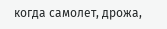когда самолет, дрожа,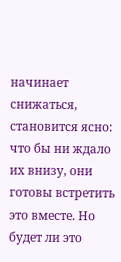начинает снижаться, становится ясно: что бы ни ждало их внизу, они готовы встретить это вместе. Но будет ли это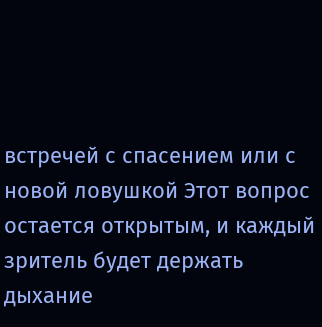встречей с спасением или с новой ловушкой Этот вопрос остается открытым, и каждый зритель будет держать дыхание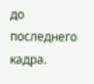до последнего кадра.